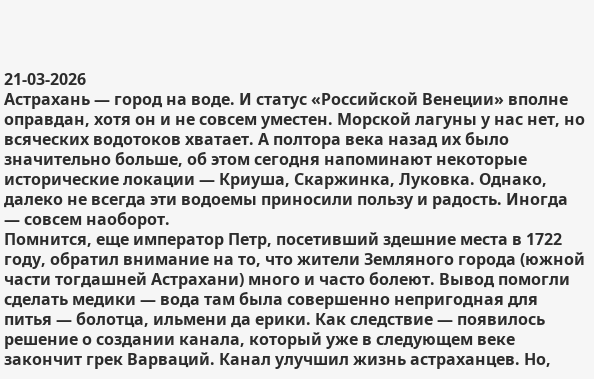21-03-2026
Астрахань — город на воде. И статус «Российской Венеции» вполне оправдан, хотя он и не совсем уместен. Морской лагуны у нас нет, но всяческих водотоков хватает. А полтора века назад их было значительно больше, об этом сегодня напоминают некоторые исторические локации — Криуша, Скаржинка, Луковка. Однако, далеко не всегда эти водоемы приносили пользу и радость. Иногда — совсем наоборот.
Помнится, еще император Петр, посетивший здешние места в 1722 году, обратил внимание на то, что жители Земляного города (южной части тогдашней Астрахани) много и часто болеют. Вывод помогли сделать медики — вода там была совершенно непригодная для питья — болотца, ильмени да ерики. Как следствие — появилось решение о создании канала, который уже в следующем веке закончит грек Варваций. Канал улучшил жизнь астраханцев. Но,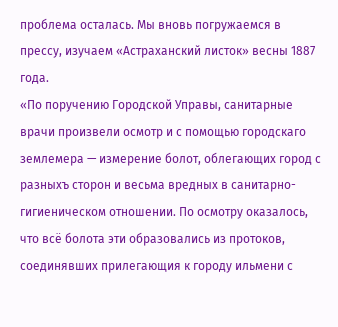проблема осталась. Мы вновь погружаемся в прессу, изучаем «Астраханский листок» весны 1887 года.
«По поручению Городской Управы, санитарные врачи произвели осмотр и с помощью городскаго землемера — измерение болот, облегающих город с разныхъ сторон и весьма вредных в санитарно- гигиеническом отношении. По осмотру оказалось, что всё болота эти образовались из протоков, соединявших прилегающия к городу ильмени с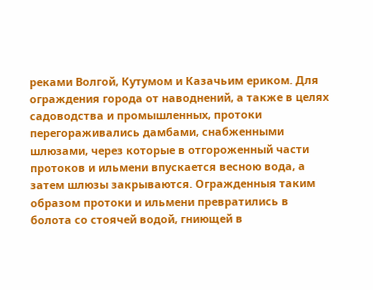реками Волгой, Кутумом и Казачьим ериком. Для ограждения города от наводнений, а также в целях садоводства и промышленных, протоки перегораживались дамбами, снабженными шлюзами, через которые в отгороженный части протоков и ильмени впускается весною вода, а затем шлюзы закрываются. Огражденныя таким образом протоки и ильмени превратились в болота со стоячей водой, гниющей в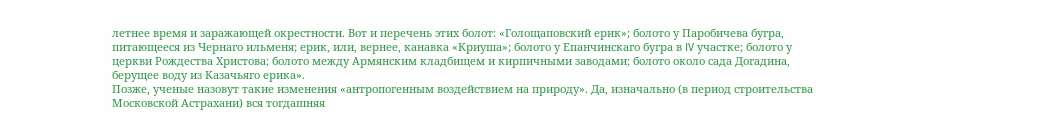летнее время и заражающей окрестности. Вот и перечень этих болот: «Голощаповский ерик»; болото у Паробичева бугра, питающееся из Чернаго ильменя; ерик, или, вернее, канавка «Криуша»; болото у Епанчинскаго бугра в IV участке; болото у церкви Рождества Христова; болото между Армянским кладбищем и кирпичными заводами; болото около сада Догадина, берущее воду из Казачьяго ерика».
Позже, ученые назовут такие изменения «антропогенным воздействием на природу». Да, изначально (в период строительства Московской Астрахани) вся тогдашняя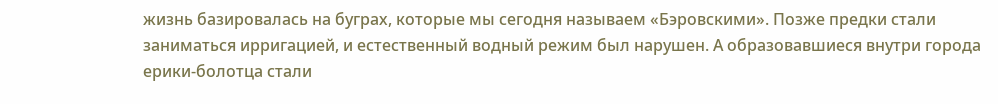жизнь базировалась на буграх, которые мы сегодня называем «Бэровскими». Позже предки стали заниматься ирригацией, и естественный водный режим был нарушен. А образовавшиеся внутри города ерики-болотца стали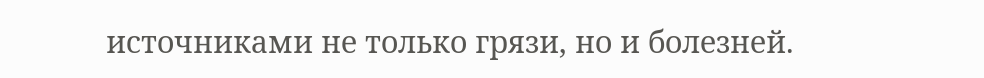источниками не только грязи, но и болезней.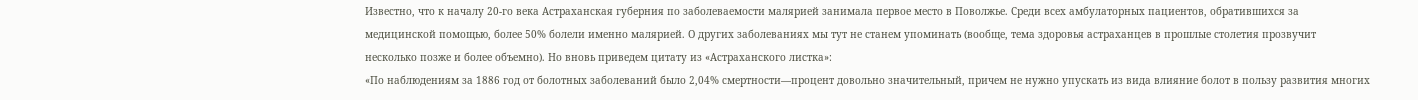Известно, что к началу 20-го века Астраханская губерния по заболеваемости малярией занимала первое место в Поволжье. Среди всех амбулаторных пациентов, обратившихся за медицинской помощью, более 50% болели именно малярией. О других заболеваниях мы тут не станем упоминать (вообще, тема здоровья астраханцев в прошлые столетия прозвучит несколько позже и более объемно). Но вновь приведем цитату из «Астраханского листка»:
«По наблюдениям за 1886 год от болотных заболеваний было 2,04% смертности—процент довольно значительный, причем не нужно упускать из вида влияние болот в пользу развития многих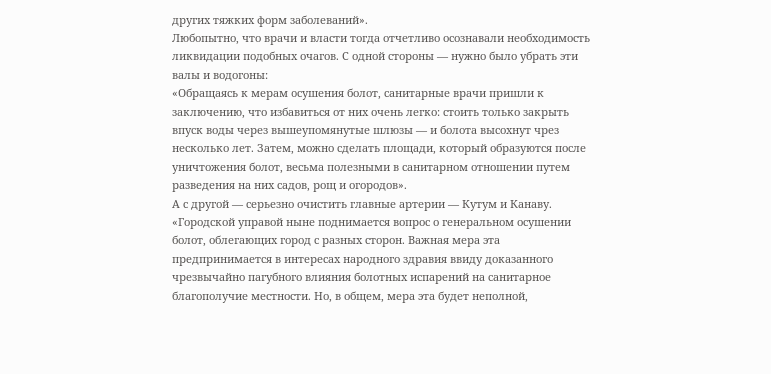других тяжких форм заболеваний».
Любопытно, что врачи и власти тогда отчетливо осознавали необходимость ликвидации подобных очагов. С одной стороны — нужно было убрать эти валы и водогоны:
«Обращаясь к мерам oсушения болот, санитарные врачи пришли к заключению, что избавиться от них очень легко: стоить только закрыть впуск воды через вышеупомянутые шлюзы — и болота высохнут чрез несколько лет. Затем, можно сделать площади, который образуются после уничтожения болот, весьма полезными в санитарном отношении путем разведения на них садов, рощ и огородов».
А с другой — серьезно очистить главные артерии — Кутум и Канаву.
«Городской управой ныне поднимается вопрос о генеральном осушении болот, облегающих город с разных сторон. Важная мера эта предпринимается в интересах народного здравия ввиду доказанного чрезвычайно пагубного влияния болотных испарений на санитарное благополучие местности. Но, в общем, мера эта будет неполной,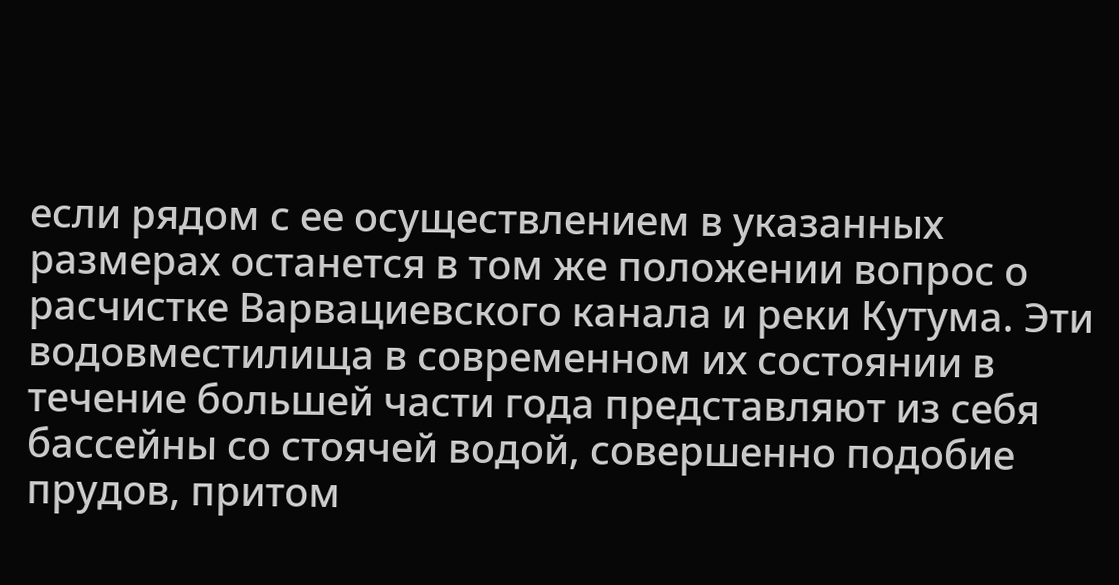если рядом с ее осуществлением в указанных размерах останется в том же положении вопрос о расчистке Варвациевского канала и реки Кутума. Эти водовместилища в современном их состоянии в течение большей части года представляют из себя бассейны со стоячей водой, совершенно подобие прудов, притом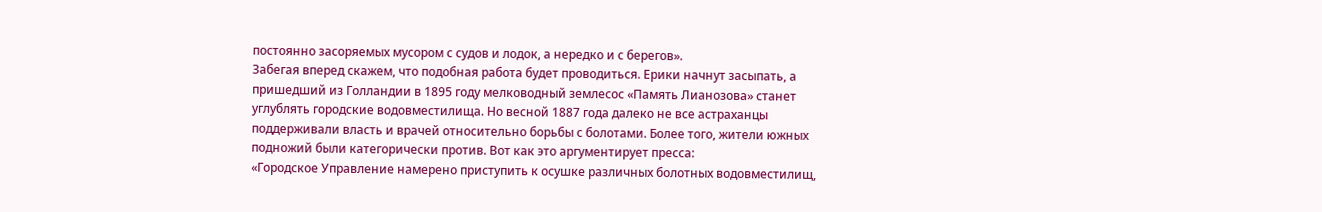постоянно засоряемых мусором с судов и лодок, а нередко и с берегов».
Забегая вперед скажем, что подобная работа будет проводиться. Ерики начнут засыпать, а пришедший из Голландии в 1895 году мелководный землесос «Память Лианозова» станет углублять городские водовместилища. Но весной 1887 года далеко не все астраханцы поддерживали власть и врачей относительно борьбы с болотами. Более того, жители южных подножий были категорически против. Вот как это аргументирует пресса:
«Городское Управление намерено приступить к осушке различных болотных водовместилищ,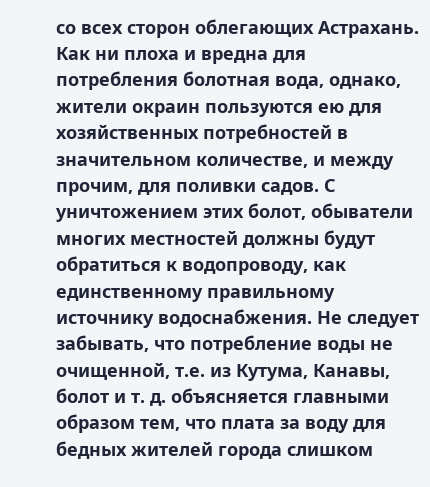со всех сторон облегающих Астрахань. Как ни плоха и вредна для потребления болотная вода, однако, жители окраин пользуются ею для хозяйственных потребностей в значительном количестве, и между прочим, для поливки садов. С уничтожением этих болот, обыватели многих местностей должны будут обратиться к водопроводу, как единственному правильному источнику водоснабжения. Не следует забывать, что потребление воды не очищенной, т.е. из Кутума, Канавы, болот и т. д. объясняется главными образом тем, что плата за воду для бедных жителей города слишком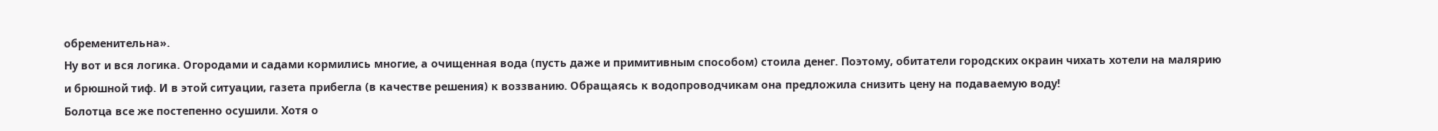обременительна».
Ну вот и вся логика. Огородами и садами кормились многие, а очищенная вода (пусть даже и примитивным способом) стоила денег. Поэтому, обитатели городских окраин чихать хотели на малярию и брюшной тиф. И в этой ситуации, газета прибегла (в качестве решения) к воззванию. Обращаясь к водопроводчикам она предложила снизить цену на подаваемую воду!
Болотца все же постепенно осушили. Хотя о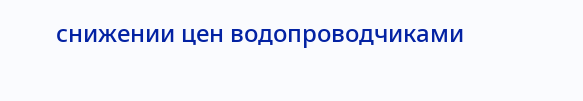снижении цен водопроводчиками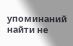упоминаний найти не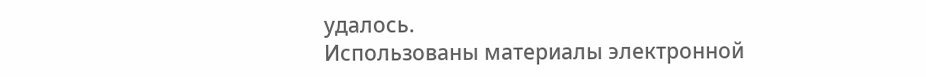удалось.
Использованы материалы электронной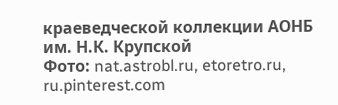краеведческой коллекции АОНБ им. Н.К. Крупской
Фото: nat.astrobl.ru, etoretro.ru, ru.pinterest.com